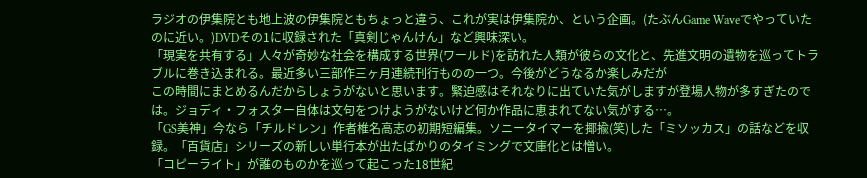ラジオの伊集院とも地上波の伊集院ともちょっと違う、これが実は伊集院か、という企画。(たぶんGame Waveでやっていたのに近い。)DVDその1に収録された「真剣じゃんけん」など興味深い。
「現実を共有する」人々が奇妙な社会を構成する世界(ワールド)を訪れた人類が彼らの文化と、先進文明の遺物を巡ってトラブルに巻き込まれる。最近多い三部作三ヶ月連続刊行ものの一つ。今後がどうなるか楽しみだが
この時間にまとめるんだからしょうがないと思います。緊迫感はそれなりに出ていた気がしますが登場人物が多すぎたのでは。ジョディ・フォスター自体は文句をつけようがないけど何か作品に恵まれてない気がする…。
「GS美神」今なら「チルドレン」作者椎名高志の初期短編集。ソニータイマーを揶揄(笑)した「ミソッカス」の話などを収録。「百貨店」シリーズの新しい単行本が出たばかりのタイミングで文庫化とは憎い。
「コピーライト」が誰のものかを巡って起こった18世紀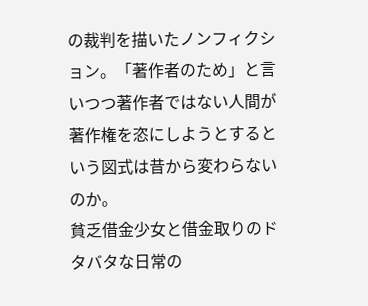の裁判を描いたノンフィクション。「著作者のため」と言いつつ著作者ではない人間が著作権を恣にしようとするという図式は昔から変わらないのか。
貧乏借金少女と借金取りのドタバタな日常の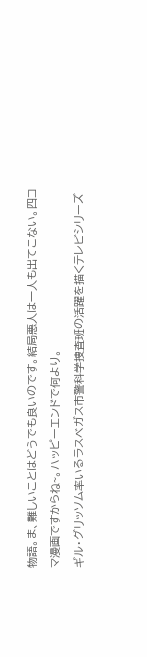物語。ま、難しいことはどうでも良いのです。結局悪人は一人も出てこない。四コマ漫画ですからね~。ハッピーエンドで何より。
ギル・グリッソム率いるラスベガス市警科学捜査班の活躍を描くテレビシリーズ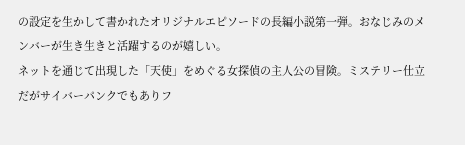の設定を生かして書かれたオリジナルエピソードの長編小説第一弾。おなじみのメンバーが生き生きと活躍するのが嬉しい。
ネットを通じて出現した「天使」をめぐる女探偵の主人公の冒険。ミステリー仕立だがサイバーパンクでもありフ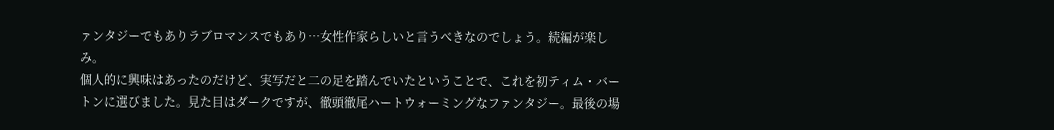ァンタジーでもありラブロマンスでもあり…女性作家らしいと言うべきなのでしょう。続編が楽しみ。
個人的に興味はあったのだけど、実写だと二の足を踏んでいたということで、これを初ティム・バートンに選びました。見た目はダークですが、徹頭徹尾ハートウォーミングなファンタジー。最後の場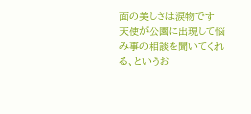面の美しさは涙物です
天使が公園に出現して悩み事の相談を聞いてくれる、というお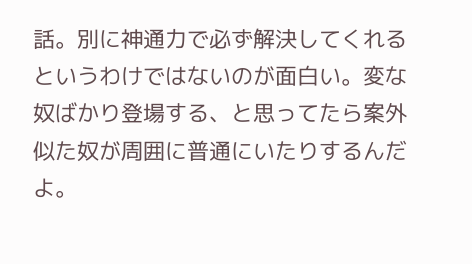話。別に神通力で必ず解決してくれるというわけではないのが面白い。変な奴ばかり登場する、と思ってたら案外似た奴が周囲に普通にいたりするんだよ。